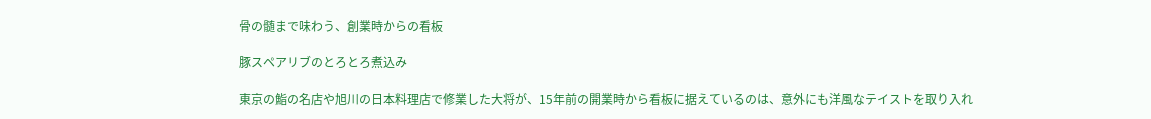骨の髄まで味わう、創業時からの看板

豚スペアリブのとろとろ煮込み

東京の鮨の名店や旭川の日本料理店で修業した大将が、15年前の開業時から看板に据えているのは、意外にも洋風なテイストを取り入れ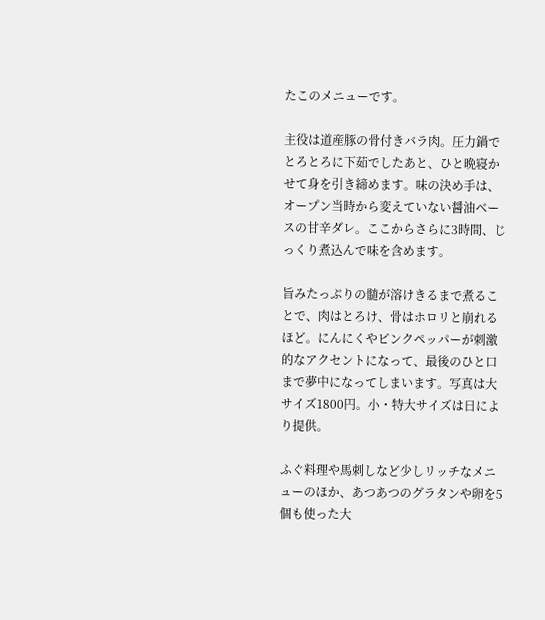たこのメニューです。

主役は道産豚の骨付きバラ肉。圧力鍋でとろとろに下茹でしたあと、ひと晩寝かせて身を引き締めます。味の決め手は、オープン当時から変えていない醤油ベースの甘辛ダレ。ここからさらに3時間、じっくり煮込んで味を含めます。

旨みたっぷりの髄が溶けきるまで煮ることで、肉はとろけ、骨はホロリと崩れるほど。にんにくやピンクペッパーが刺激的なアクセントになって、最後のひと口まで夢中になってしまいます。写真は大サイズ1800円。小・特大サイズは日により提供。

ふぐ料理や馬刺しなど少しリッチなメニューのほか、あつあつのグラタンや卵を5個も使った大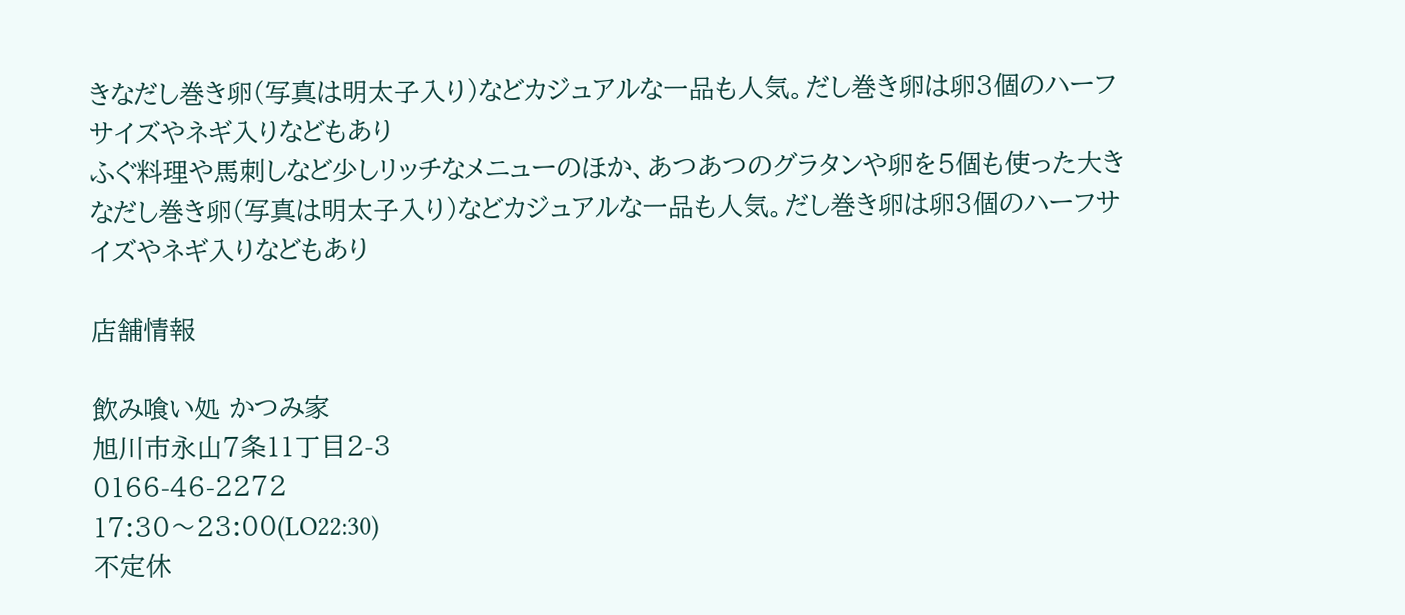きなだし巻き卵(写真は明太子入り)などカジュアルな一品も人気。だし巻き卵は卵3個のハーフサイズやネギ入りなどもあり
ふぐ料理や馬刺しなど少しリッチなメニューのほか、あつあつのグラタンや卵を5個も使った大きなだし巻き卵(写真は明太子入り)などカジュアルな一品も人気。だし巻き卵は卵3個のハーフサイズやネギ入りなどもあり

店舗情報

飲み喰い処 かつみ家
旭川市永山7条11丁目2-3
0166-46-2272
17:30〜23:00(LO22:30)
不定休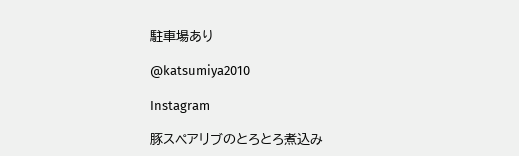駐車場あり

@katsumiya2010

Instagram

豚スペアリブのとろとろ煮込み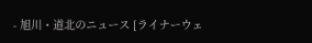- 旭川・道北のニュース [ライナーウェ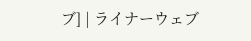ブ] | ライナーウェブ